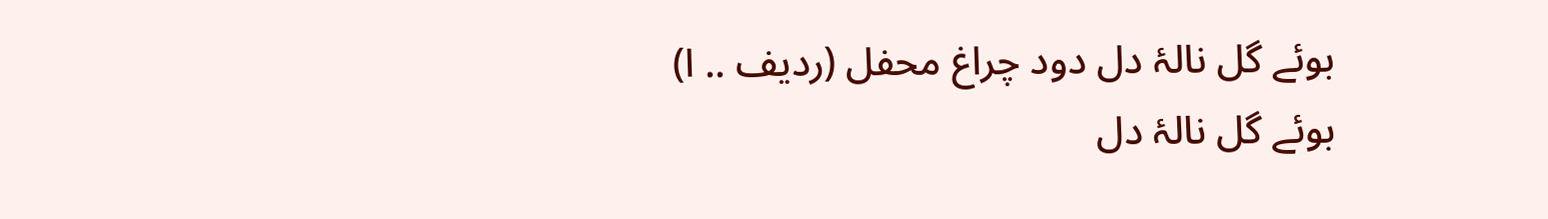بوئے گل نالۂ دل دود چراغ محفل (ردیف .. ا)
بوئے گل نالۂ دل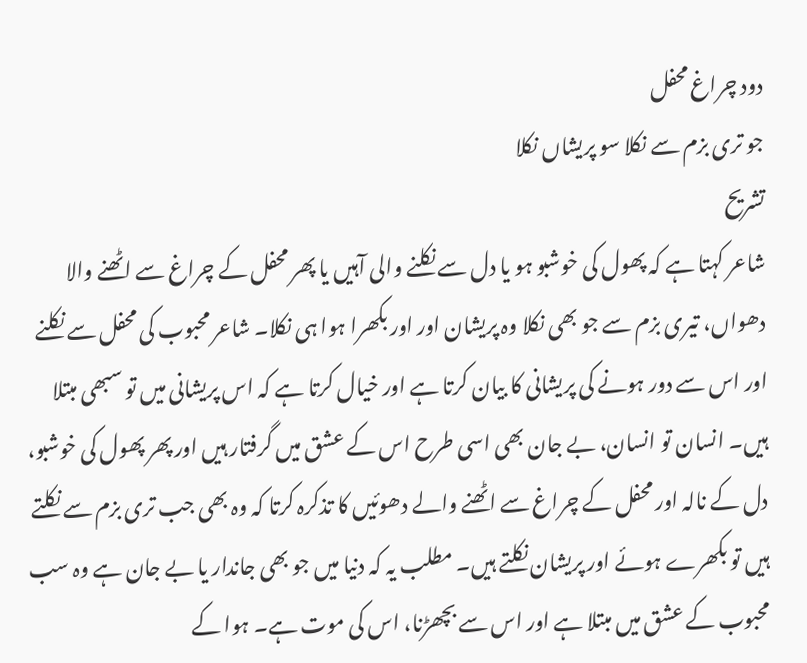دود چراغ محفل
جو تری بزم سے نکلا سو پریشاں نکلا
تشریح
شاعر کہتا ہے کہ پھول کی خوشبو ہو یا دل سے نکلنے والی آہیں یا پھر محفل کے چراغ سے اٹھنے والا دھواں، تیری بزم سے جو بھی نکلا وہ پریشان اور اور بکھرا ہوا ہی نکلا۔ شاعر محبوب کی محفل سے نکلنے اور اس سے دور ہونے کی پریشانی کا بیان کرتا ہے اور خیال کرتا ہے کہ اس پریشانی میں تو سبھی مبتلا ہیں۔ انسان تو انسان، بے جان بھی اسی طرح اس کے عشق میں گرفتار ہیں اور پھر پھول کی خوشبو، دل کے نالہ اور محفل کے چراغ سے اٹھنے والے دھوئیں کا تذکرہ کرتا کہ وہ بھی جب تری بزم سے نکلتے ہیں تو بکھرے ہوئے اور پریشان نکلتے ہیں۔ مطلب یہ کہ دنیا میں جو بھی جاندار یا بے جان ہے وہ سب محبوب کے عشق میں مبتلا ہے اور اس سے بچھڑنا، اس کی موت ہے۔ ہوا کے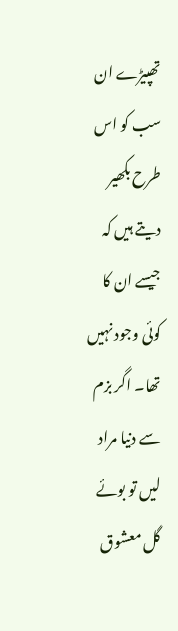تھپیڑے ان سب کو اس طرح بکھیر دیتے ہیں کہ جیسے ان کا کوئی وجود نہیں تھا۔ اگر بزم سے دنیا مراد لیں تو بوئے گل معشوق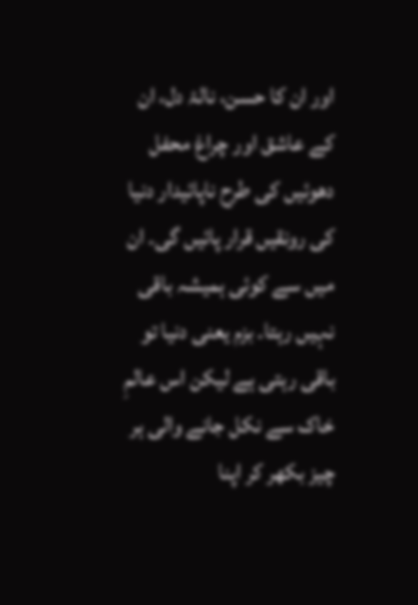اور ان کا حسن، نالۂ دل، ان کے عاشق اور چراغ محفل دھوئیں کی طرح ناپائیدار دنیا کی رونقیں قرار پائیں گی۔ ان میں سے کوئی ہمیشہ باقی نہیں رہتا۔ بزم یعنی دنیا تو باقی رہتی ہے لیکن اس عالمِ خاک سے نکل جانے والی ہر چیز بکھر کر اپنا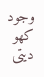وجود کھو دیتی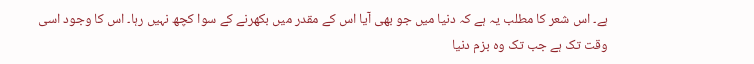ہے۔ اس شعر کا مطلب یہ ہے کہ دنیا میں جو بھی آیا اس کے مقدر میں بکھرنے کے سوا کچھ نہیں رہا۔ اس کا وجود اسی وقت تک ہے جب تک وہ بزم دنیا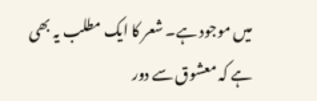میں موجود ہے۔ شعر کا ایک مطلب یہ بھی ہے کہ معشوق سے دور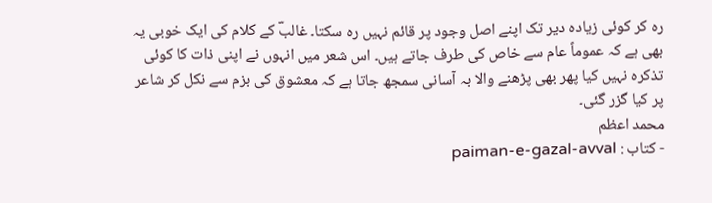رہ کر کوئی زیادہ دیر تک اپنے اصل وجود پر قائم نہیں رہ سکتا۔ غالبؔ کے کلام کی ایک خوبی یہ بھی ہے کہ عموماً عام سے خاص کی طرف جاتے ہیں۔ اس شعر میں انہوں نے اپنی ذات کا کوئی تذکرہ نہیں کیا پھر بھی پڑھنے والا بہ آسانی سمجھ جاتا ہے کہ معشوق کی بزم سے نکل کر شاعر پر کیا گزر گئی۔
محمد اعظم
- کتاب : paiman-e-gazal-avval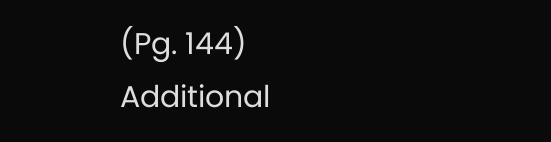(Pg. 144)
Additional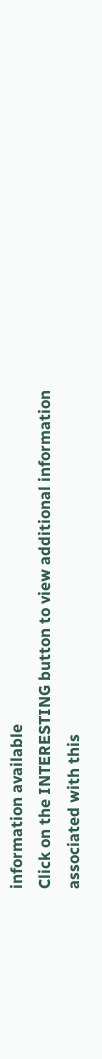information available
Click on the INTERESTING button to view additional information associated with this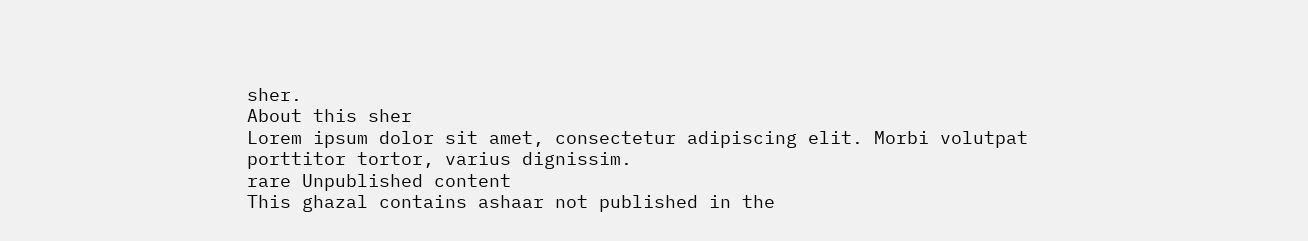sher.
About this sher
Lorem ipsum dolor sit amet, consectetur adipiscing elit. Morbi volutpat porttitor tortor, varius dignissim.
rare Unpublished content
This ghazal contains ashaar not published in the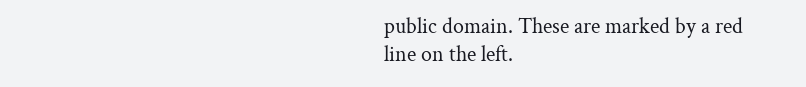public domain. These are marked by a red line on the left.